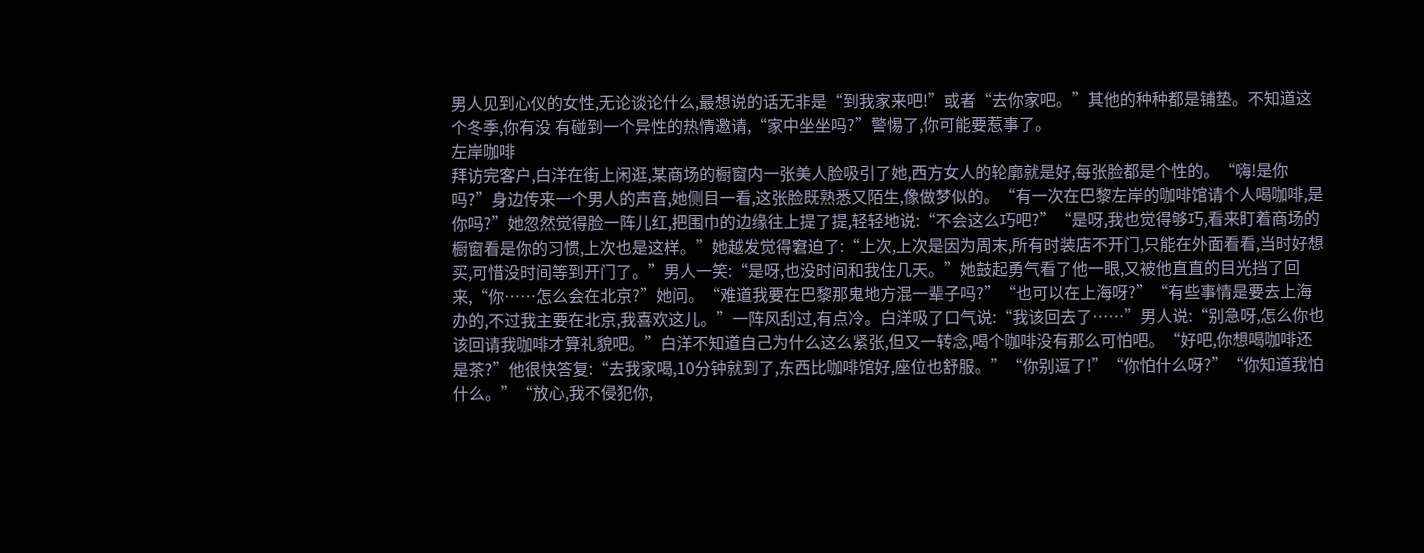男人见到心仪的女性,无论谈论什么,最想说的话无非是“到我家来吧!”或者“去你家吧。”其他的种种都是铺垫。不知道这个冬季,你有没 有碰到一个异性的热情邀请,“家中坐坐吗?”警惕了,你可能要惹事了。
左岸咖啡
拜访完客户,白洋在街上闲逛,某商场的橱窗内一张美人脸吸引了她,西方女人的轮廓就是好,每张脸都是个性的。“嗨!是你吗?”身边传来一个男人的声音,她侧目一看,这张脸既熟悉又陌生,像做梦似的。“有一次在巴黎左岸的咖啡馆请个人喝咖啡,是你吗?”她忽然觉得脸一阵儿红,把围巾的边缘往上提了提,轻轻地说:“不会这么巧吧?”“是呀,我也觉得够巧,看来盯着商场的橱窗看是你的习惯,上次也是这样。”她越发觉得窘迫了:“上次,上次是因为周末,所有时装店不开门,只能在外面看看,当时好想买,可惜没时间等到开门了。”男人一笑:“是呀,也没时间和我住几天。”她鼓起勇气看了他一眼,又被他直直的目光挡了回来,“你……怎么会在北京?”她问。“难道我要在巴黎那鬼地方混一辈子吗?”“也可以在上海呀?”“有些事情是要去上海办的,不过我主要在北京,我喜欢这儿。”一阵风刮过,有点冷。白洋吸了口气说:“我该回去了……”男人说:“别急呀,怎么你也该回请我咖啡才算礼貌吧。”白洋不知道自己为什么这么紧张,但又一转念,喝个咖啡没有那么可怕吧。“好吧,你想喝咖啡还是茶?”他很快答复:“去我家喝,10分钟就到了,东西比咖啡馆好,座位也舒服。”“你别逗了!”“你怕什么呀?”“你知道我怕什么。”“放心,我不侵犯你,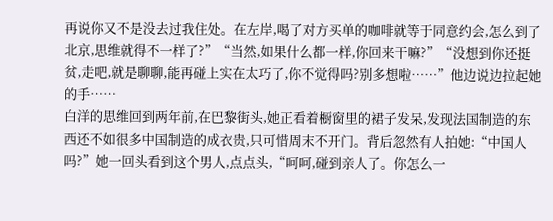再说你又不是没去过我住处。在左岸,喝了对方买单的咖啡就等于同意约会,怎么到了北京,思维就得不一样了?”“当然,如果什么都一样,你回来干嘛?”“没想到你还挺贫,走吧,就是聊聊,能再碰上实在太巧了,你不觉得吗?别多想啦……”他边说边拉起她的手……
白洋的思维回到两年前,在巴黎街头,她正看着橱窗里的裙子发呆,发现法国制造的东西还不如很多中国制造的成衣贵,只可惜周末不开门。背后忽然有人拍她:“中国人吗?”她一回头看到这个男人,点点头,“呵呵,碰到亲人了。你怎么一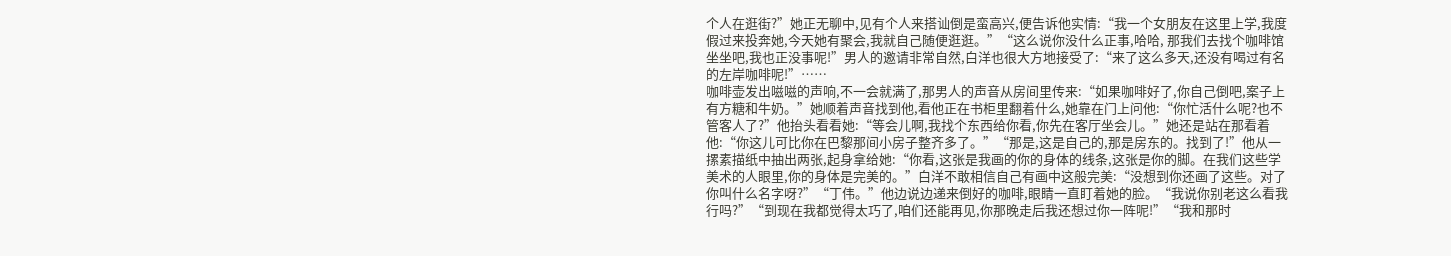个人在逛街?”她正无聊中,见有个人来搭讪倒是蛮高兴,便告诉他实情:“我一个女朋友在这里上学,我度假过来投奔她,今天她有聚会,我就自己随便逛逛。”“这么说你没什么正事,哈哈, 那我们去找个咖啡馆坐坐吧,我也正没事呢!”男人的邀请非常自然,白洋也很大方地接受了:“来了这么多天,还没有喝过有名的左岸咖啡呢!”……
咖啡壶发出嗞嗞的声响,不一会就满了,那男人的声音从房间里传来:“如果咖啡好了,你自己倒吧,案子上有方糖和牛奶。”她顺着声音找到他,看他正在书柜里翻着什么,她靠在门上问他:“你忙活什么呢?也不管客人了?”他抬头看看她:“等会儿啊,我找个东西给你看,你先在客厅坐会儿。”她还是站在那看着他:“你这儿可比你在巴黎那间小房子整齐多了。”“那是,这是自己的,那是房东的。找到了!”他从一摞素描纸中抽出两张,起身拿给她:“你看,这张是我画的你的身体的线条,这张是你的脚。在我们这些学美术的人眼里,你的身体是完美的。”白洋不敢相信自己有画中这般完美:“没想到你还画了这些。对了你叫什么名字呀?”“丁伟。”他边说边递来倒好的咖啡,眼睛一直盯着她的脸。“我说你别老这么看我行吗?”“到现在我都觉得太巧了,咱们还能再见,你那晚走后我还想过你一阵呢!”“我和那时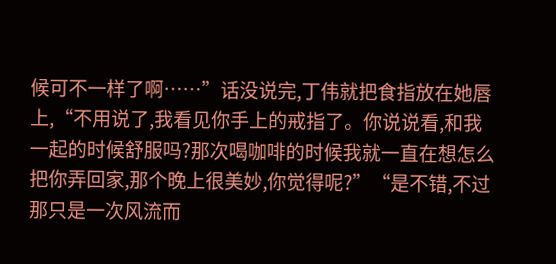候可不一样了啊……”话没说完,丁伟就把食指放在她唇上,“不用说了,我看见你手上的戒指了。你说说看,和我一起的时候舒服吗?那次喝咖啡的时候我就一直在想怎么把你弄回家,那个晚上很美妙,你觉得呢?”“是不错,不过那只是一次风流而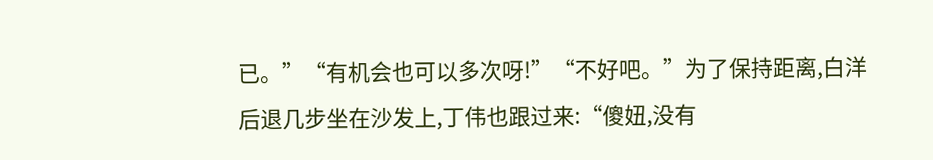已。”“有机会也可以多次呀!”“不好吧。”为了保持距离,白洋后退几步坐在沙发上,丁伟也跟过来:“傻妞,没有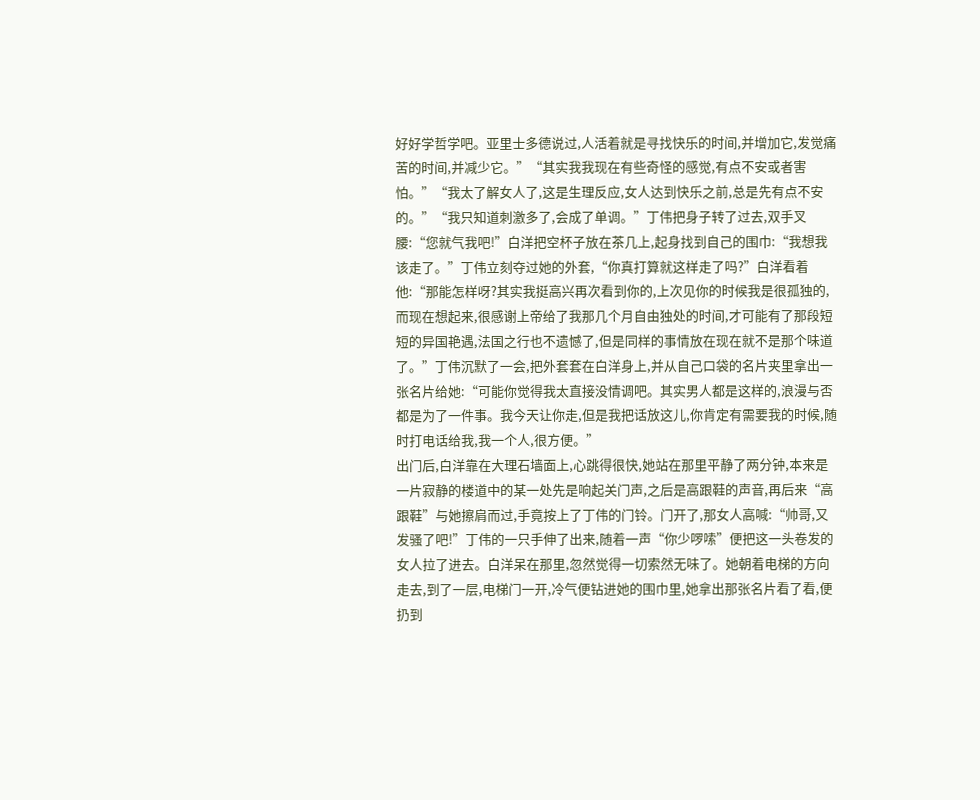好好学哲学吧。亚里士多德说过,人活着就是寻找快乐的时间,并增加它,发觉痛苦的时间,并减少它。”“其实我我现在有些奇怪的感觉,有点不安或者害怕。”“我太了解女人了,这是生理反应,女人达到快乐之前,总是先有点不安的。”“我只知道刺激多了,会成了单调。”丁伟把身子转了过去,双手叉腰:“您就气我吧!”白洋把空杯子放在茶几上,起身找到自己的围巾:“我想我该走了。”丁伟立刻夺过她的外套,“你真打算就这样走了吗?”白洋看着他:“那能怎样呀?其实我挺高兴再次看到你的,上次见你的时候我是很孤独的,而现在想起来,很感谢上帝给了我那几个月自由独处的时间,才可能有了那段短短的异国艳遇,法国之行也不遗憾了,但是同样的事情放在现在就不是那个味道了。”丁伟沉默了一会,把外套套在白洋身上,并从自己口袋的名片夹里拿出一张名片给她:“可能你觉得我太直接没情调吧。其实男人都是这样的,浪漫与否都是为了一件事。我今天让你走,但是我把话放这儿,你肯定有需要我的时候,随时打电话给我,我一个人,很方便。”
出门后,白洋靠在大理石墙面上,心跳得很快,她站在那里平静了两分钟,本来是一片寂静的楼道中的某一处先是响起关门声,之后是高跟鞋的声音,再后来“高跟鞋”与她擦肩而过,手竟按上了丁伟的门铃。门开了,那女人高喊:“帅哥,又发骚了吧!”丁伟的一只手伸了出来,随着一声“你少啰嗦”便把这一头卷发的女人拉了进去。白洋呆在那里,忽然觉得一切索然无味了。她朝着电梯的方向走去,到了一层,电梯门一开,冷气便钻进她的围巾里,她拿出那张名片看了看,便扔到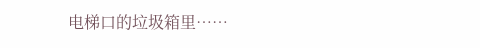电梯口的垃圾箱里……